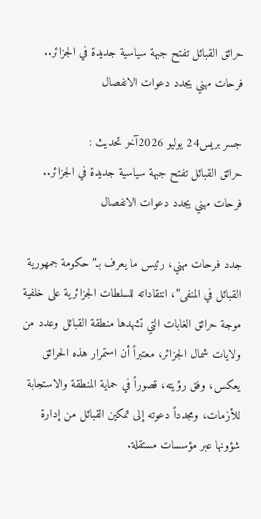حرائق القبائل تفتح جبهة سياسية جديدة في الجزائر.. فرحات مهني يجدد دعوات الانفصال

جسر بريس24 يوليو 2026آخر تحديث :
حرائق القبائل تفتح جبهة سياسية جديدة في الجزائر.. فرحات مهني يجدد دعوات الانفصال

جدد فرحات مهني، رئيس ما يعرف بـ”حكومة جمهورية القبائل في المنفى”، انتقاداته للسلطات الجزائرية على خلفية موجة حرائق الغابات التي تشهدها منطقة القبائل وعدد من ولايات شمال الجزائر، معتبراً أن استمرار هذه الحرائق يعكس، وفق رؤيته، قصوراً في حماية المنطقة والاستجابة للأزمات، ومجدداً دعوته إلى تمكين القبائل من إدارة شؤونها عبر مؤسسات مستقلة.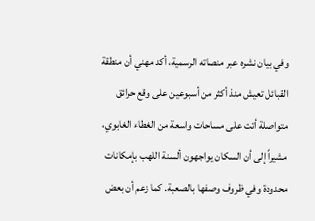وفي بيان نشره عبر منصاته الرسمية، أكد مهني أن منطقة القبائل تعيش منذ أكثر من أسبوعين على وقع حرائق متواصلة أتت على مساحات واسعة من الغطاء الغابوي، مشيراً إلى أن السكان يواجهون ألسنة اللهب بإمكانات محدودة وفي ظروف وصفها بالصعبة. كما زعم أن بعض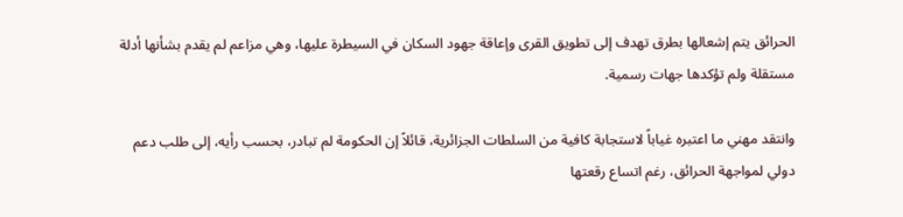الحرائق يتم إشعالها بطرق تهدف إلى تطويق القرى وإعاقة جهود السكان في السيطرة عليها، وهي مزاعم لم يقدم بشأنها أدلة مستقلة ولم تؤكدها جهات رسمية.

وانتقد مهني ما اعتبره غياباً لاستجابة كافية من السلطات الجزائرية، قائلاً إن الحكومة لم تبادر، بحسب رأيه، إلى طلب دعم دولي لمواجهة الحرائق، رغم اتساع رقعتها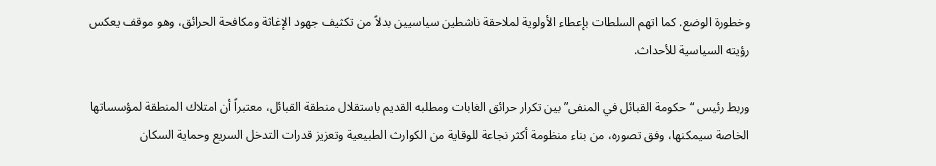وخطورة الوضع. كما اتهم السلطات بإعطاء الأولوية لملاحقة ناشطين سياسيين بدلاً من تكثيف جهود الإغاثة ومكافحة الحرائق، وهو موقف يعكس رؤيته السياسية للأحداث.

وربط رئيس “حكومة القبائل في المنفى” بين تكرار حرائق الغابات ومطلبه القديم باستقلال منطقة القبائل، معتبراً أن امتلاك المنطقة لمؤسساتها الخاصة سيمكنها، وفق تصوره، من بناء منظومة أكثر نجاعة للوقاية من الكوارث الطبيعية وتعزيز قدرات التدخل السريع وحماية السكان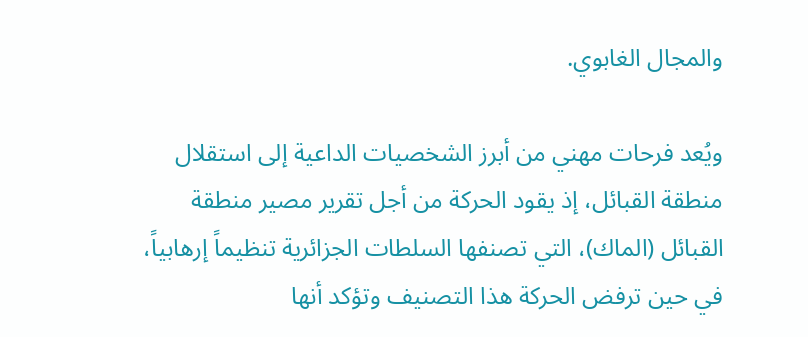والمجال الغابوي.

ويُعد فرحات مهني من أبرز الشخصيات الداعية إلى استقلال منطقة القبائل، إذ يقود الحركة من أجل تقرير مصير منطقة القبائل (الماك)، التي تصنفها السلطات الجزائرية تنظيماً إرهابياً، في حين ترفض الحركة هذا التصنيف وتؤكد أنها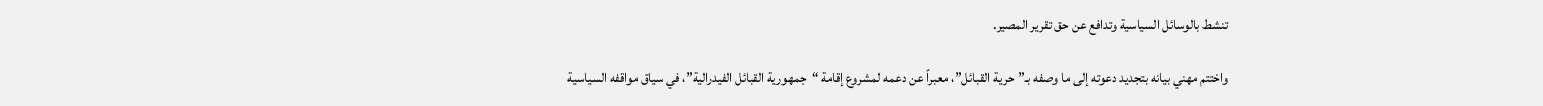تنشط بالوسائل السياسية وتدافع عن حق تقرير المصير.

واختتم مهني بيانه بتجديد دعوته إلى ما وصفه بـ”حرية القبائل”، معبراً عن دعمه لمشروع إقامة “جمهورية القبائل الفيدرالية”، في سياق مواقفه السياسية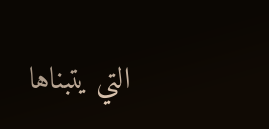التي يتبناها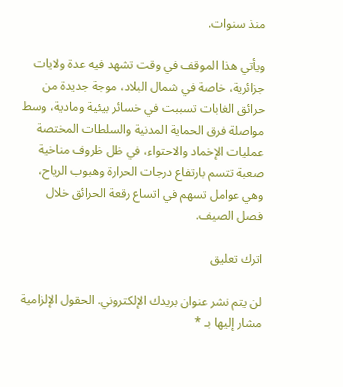منذ سنوات.

ويأتي هذا الموقف في وقت تشهد فيه عدة ولايات جزائرية، خاصة في شمال البلاد، موجة جديدة من حرائق الغابات تسببت في خسائر بيئية ومادية، وسط مواصلة فرق الحماية المدنية والسلطات المختصة عمليات الإخماد والاحتواء، في ظل ظروف مناخية صعبة تتسم بارتفاع درجات الحرارة وهبوب الرياح، وهي عوامل تسهم في اتساع رقعة الحرائق خلال فصل الصيف.

اترك تعليق

لن يتم نشر عنوان بريدك الإلكتروني. الحقول الإلزامية مشار إليها بـ *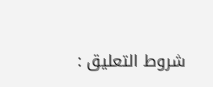شروط التعليق :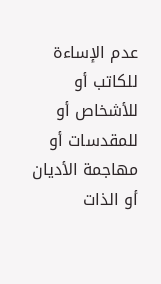عدم الإساءة للكاتب أو للأشخاص أو للمقدسات أو مهاجمة الأديان أو الذات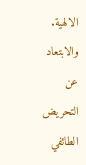الالهية. والابتعاد عن التحريض الطائفي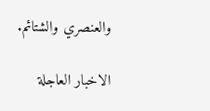والعنصري والشتائم.

الاخبار العاجلة